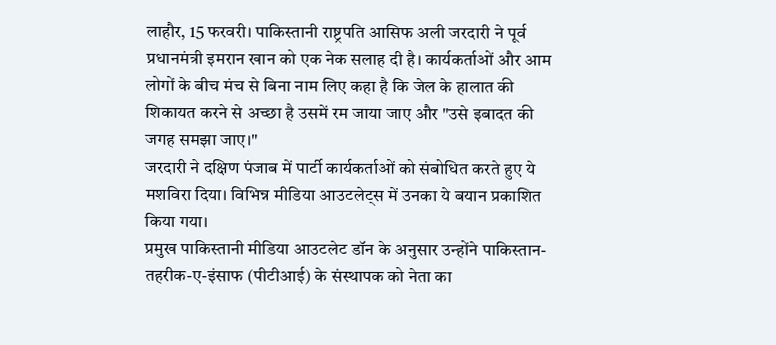लाहौर, 15 फरवरी। पाकिस्तानी राष्ट्रपति आसिफ अली जरदारी ने पूर्व प्रधानमंत्री इमरान खान को एक नेक सलाह दी है। कार्यकर्ताओं और आम लोगों के बीच मंच से बिना नाम लिए कहा है कि जेल के हालात की शिकायत करने से अच्छा है उसमें रम जाया जाए और "उसे इबादत की जगह समझा जाए।"
जरदारी ने दक्षिण पंजाब में पार्टी कार्यकर्ताओं को संबोधित करते हुए ये मशविरा दिया। विभिन्न मीडिया आउटलेट्स में उनका ये बयान प्रकाशित किया गया।
प्रमुख पाकिस्तानी मीडिया आउटलेट डॉन के अनुसार उन्होंने पाकिस्तान-तहरीक-ए-इंसाफ (पीटीआई) के संस्थापक को नेता का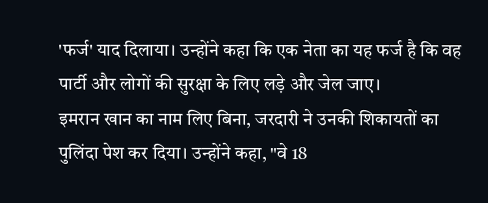'फर्ज' याद दिलाया। उन्होंने कहा कि एक नेता का यह फर्ज है कि वह पार्टी और लोगों की सुरक्षा के लिए लड़े और जेल जाए।
इमरान खान का नाम लिए बिना, जरदारी ने उनकी शिकायतों का पुलिंदा पेश कर दिया। उन्होंने कहा, "वे 18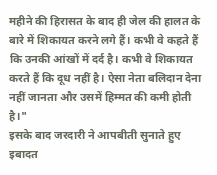महीने की हिरासत के बाद ही जेल की हालत के बारे में शिकायत करने लगे हैं। कभी वे कहते हैं कि उनकी आंखों में दर्द है। कभी वे शिकायत करते हैं कि दूध नहीं है। ऐसा नेता बलिदान देना नहीं जानता और उसमें हिम्मत की कमी होती है।"
इसके बाद जरदारी ने आपबीती सुनाते हुए इबादत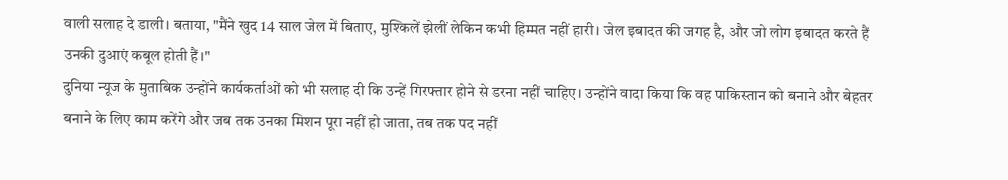वाली सलाह दे डाली। बताया, "मैंने खुद 14 साल जेल में बिताए, मुश्किलें झेलीं लेकिन कभी हिम्मत नहीं हारी। जेल इबादत की जगह है, और जो लोग इबादत करते हैं उनकी दुआएं कबूल होती हैं।"
दुनिया न्यूज के मुताबिक उन्होंने कार्यकर्ताओं को भी सलाह दी कि उन्हें गिरफ्तार होने से डरना नहीं चाहिए। उन्होंने वादा किया कि वह पाकिस्तान को बनाने और बेहतर बनाने के लिए काम करेंगे और जब तक उनका मिशन पूरा नहीं हो जाता, तब तक पद नहीं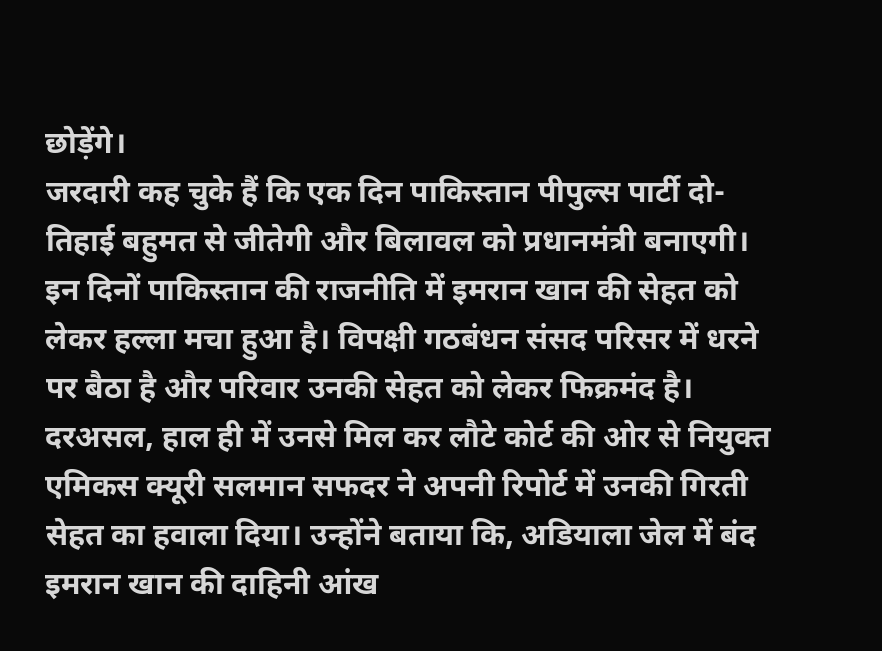छोड़ेंगे।
जरदारी कह चुके हैं कि एक दिन पाकिस्तान पीपुल्स पार्टी दो-तिहाई बहुमत से जीतेगी और बिलावल को प्रधानमंत्री बनाएगी।
इन दिनों पाकिस्तान की राजनीति में इमरान खान की सेहत को लेकर हल्ला मचा हुआ है। विपक्षी गठबंधन संसद परिसर में धरने पर बैठा है और परिवार उनकी सेहत को लेकर फिक्रमंद है। दरअसल, हाल ही में उनसे मिल कर लौटे कोर्ट की ओर से नियुक्त एमिकस क्यूरी सलमान सफदर ने अपनी रिपोर्ट में उनकी गिरती सेहत का हवाला दिया। उन्होंने बताया कि, अडियाला जेल में बंद इमरान खान की दाहिनी आंख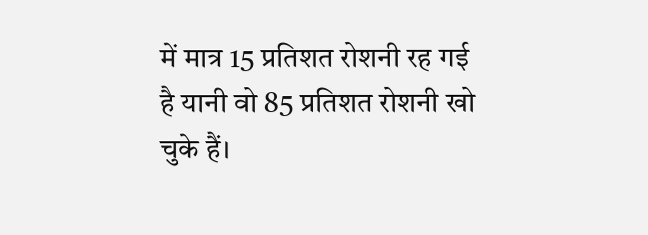में मात्र 15 प्रतिशत रोशनी रह गई है यानी वो 85 प्रतिशत रोशनी खो चुके हैं।